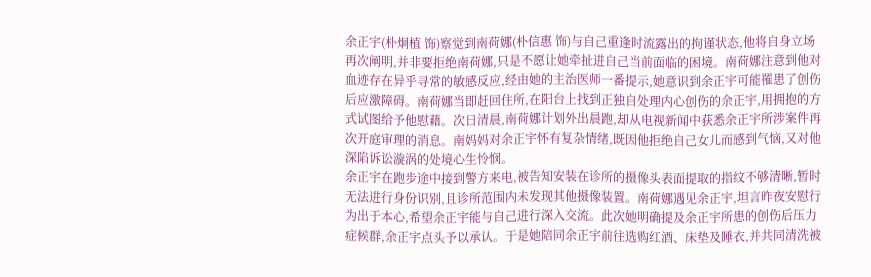余正宇(朴炯植 饰)察觉到南荷娜(朴信惠 饰)与自己重逢时流露出的拘谨状态,他将自身立场再次阐明,并非要拒绝南荷娜,只是不愿让她牵扯进自己当前面临的困境。南荷娜注意到他对血迹存在异乎寻常的敏感反应,经由她的主治医师一番提示,她意识到余正宇可能罹患了创伤后应激障碍。南荷娜当即赶回住所,在阳台上找到正独自处理内心创伤的余正宇,用拥抱的方式试图给予他慰藉。次日清晨,南荷娜计划外出晨跑,却从电视新闻中获悉余正宇所涉案件再次开庭审理的消息。南妈妈对余正宇怀有复杂情绪,既因他拒绝自己女儿而感到气恼,又对他深陷诉讼漩涡的处境心生怜悯。
余正宇在跑步途中接到警方来电,被告知安装在诊所的摄像头表面提取的指纹不够清晰,暂时无法进行身份识别,且诊所范围内未发现其他摄像装置。南荷娜遇见余正宇,坦言昨夜安慰行为出于本心,希望余正宇能与自己进行深入交流。此次她明确提及余正宇所患的创伤后压力症候群,余正宇点头予以承认。于是她陪同余正宇前往选购红酒、床垫及睡衣,并共同清洗被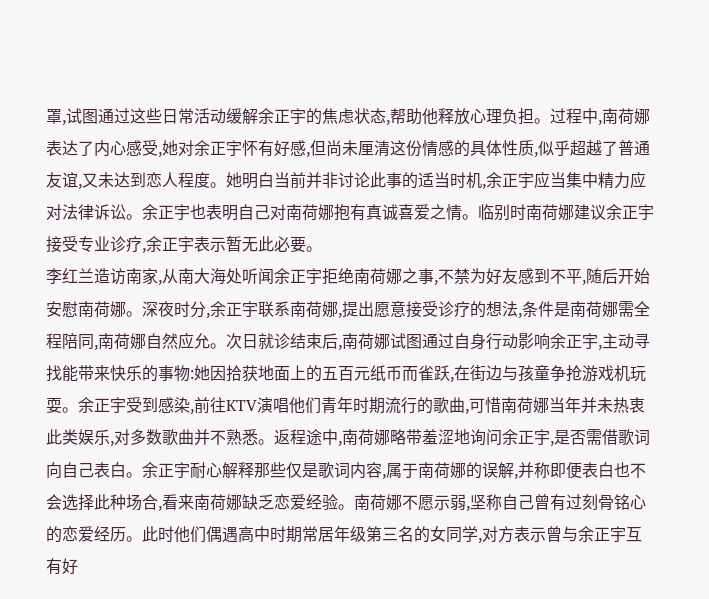罩,试图通过这些日常活动缓解余正宇的焦虑状态,帮助他释放心理负担。过程中,南荷娜表达了内心感受,她对余正宇怀有好感,但尚未厘清这份情感的具体性质,似乎超越了普通友谊,又未达到恋人程度。她明白当前并非讨论此事的适当时机,余正宇应当集中精力应对法律诉讼。余正宇也表明自己对南荷娜抱有真诚喜爱之情。临别时南荷娜建议余正宇接受专业诊疗,余正宇表示暂无此必要。
李红兰造访南家,从南大海处听闻余正宇拒绝南荷娜之事,不禁为好友感到不平,随后开始安慰南荷娜。深夜时分,余正宇联系南荷娜,提出愿意接受诊疗的想法,条件是南荷娜需全程陪同,南荷娜自然应允。次日就诊结束后,南荷娜试图通过自身行动影响余正宇,主动寻找能带来快乐的事物:她因拾获地面上的五百元纸币而雀跃,在街边与孩童争抢游戏机玩耍。余正宇受到感染,前往KTV演唱他们青年时期流行的歌曲,可惜南荷娜当年并未热衷此类娱乐,对多数歌曲并不熟悉。返程途中,南荷娜略带羞涩地询问余正宇,是否需借歌词向自己表白。余正宇耐心解释那些仅是歌词内容,属于南荷娜的误解,并称即便表白也不会选择此种场合,看来南荷娜缺乏恋爱经验。南荷娜不愿示弱,坚称自己曾有过刻骨铭心的恋爱经历。此时他们偶遇高中时期常居年级第三名的女同学,对方表示曾与余正宇互有好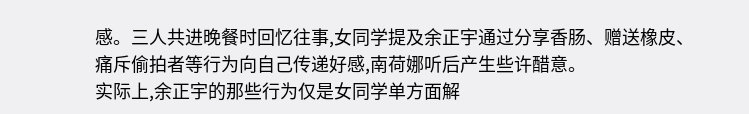感。三人共进晚餐时回忆往事,女同学提及余正宇通过分享香肠、赠送橡皮、痛斥偷拍者等行为向自己传递好感,南荷娜听后产生些许醋意。
实际上,余正宇的那些行为仅是女同学单方面解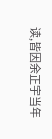读,皆因余正宇当年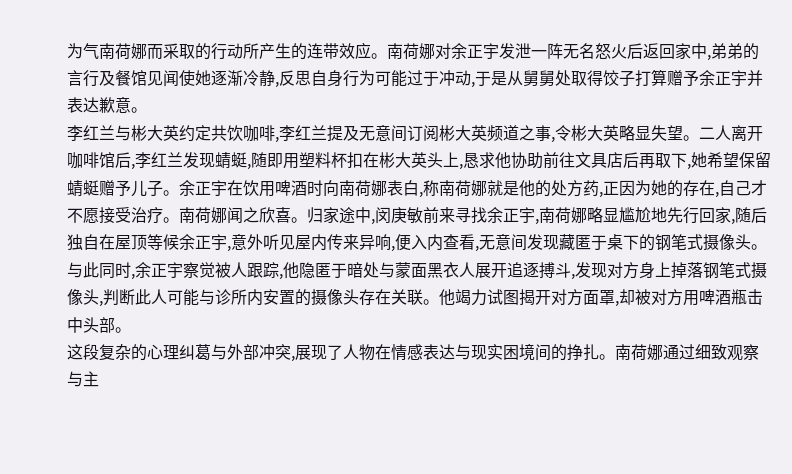为气南荷娜而采取的行动所产生的连带效应。南荷娜对余正宇发泄一阵无名怒火后返回家中,弟弟的言行及餐馆见闻使她逐渐冷静,反思自身行为可能过于冲动,于是从舅舅处取得饺子打算赠予余正宇并表达歉意。
李红兰与彬大英约定共饮咖啡,李红兰提及无意间订阅彬大英频道之事,令彬大英略显失望。二人离开咖啡馆后,李红兰发现蜻蜓,随即用塑料杯扣在彬大英头上,恳求他协助前往文具店后再取下,她希望保留蜻蜓赠予儿子。余正宇在饮用啤酒时向南荷娜表白,称南荷娜就是他的处方药,正因为她的存在,自己才不愿接受治疗。南荷娜闻之欣喜。归家途中,闵庚敏前来寻找余正宇,南荷娜略显尴尬地先行回家,随后独自在屋顶等候余正宇,意外听见屋内传来异响,便入内查看,无意间发现藏匿于桌下的钢笔式摄像头。
与此同时,余正宇察觉被人跟踪,他隐匿于暗处与蒙面黑衣人展开追逐搏斗,发现对方身上掉落钢笔式摄像头,判断此人可能与诊所内安置的摄像头存在关联。他竭力试图揭开对方面罩,却被对方用啤酒瓶击中头部。
这段复杂的心理纠葛与外部冲突,展现了人物在情感表达与现实困境间的挣扎。南荷娜通过细致观察与主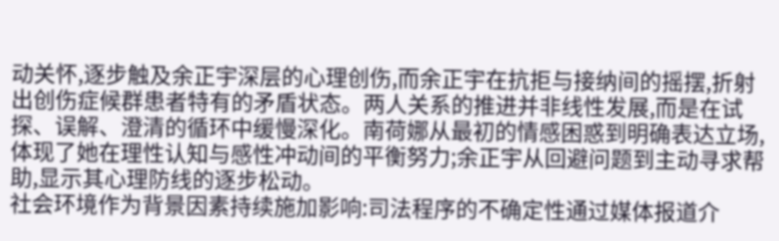动关怀,逐步触及余正宇深层的心理创伤,而余正宇在抗拒与接纳间的摇摆,折射出创伤症候群患者特有的矛盾状态。两人关系的推进并非线性发展,而是在试探、误解、澄清的循环中缓慢深化。南荷娜从最初的情感困惑到明确表达立场,体现了她在理性认知与感性冲动间的平衡努力;余正宇从回避问题到主动寻求帮助,显示其心理防线的逐步松动。
社会环境作为背景因素持续施加影响:司法程序的不确定性通过媒体报道介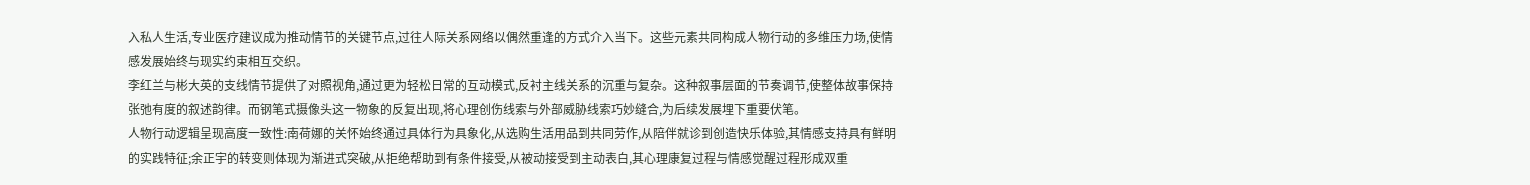入私人生活,专业医疗建议成为推动情节的关键节点,过往人际关系网络以偶然重逢的方式介入当下。这些元素共同构成人物行动的多维压力场,使情感发展始终与现实约束相互交织。
李红兰与彬大英的支线情节提供了对照视角,通过更为轻松日常的互动模式,反衬主线关系的沉重与复杂。这种叙事层面的节奏调节,使整体故事保持张弛有度的叙述韵律。而钢笔式摄像头这一物象的反复出现,将心理创伤线索与外部威胁线索巧妙缝合,为后续发展埋下重要伏笔。
人物行动逻辑呈现高度一致性:南荷娜的关怀始终通过具体行为具象化,从选购生活用品到共同劳作,从陪伴就诊到创造快乐体验,其情感支持具有鲜明的实践特征;余正宇的转变则体现为渐进式突破,从拒绝帮助到有条件接受,从被动接受到主动表白,其心理康复过程与情感觉醒过程形成双重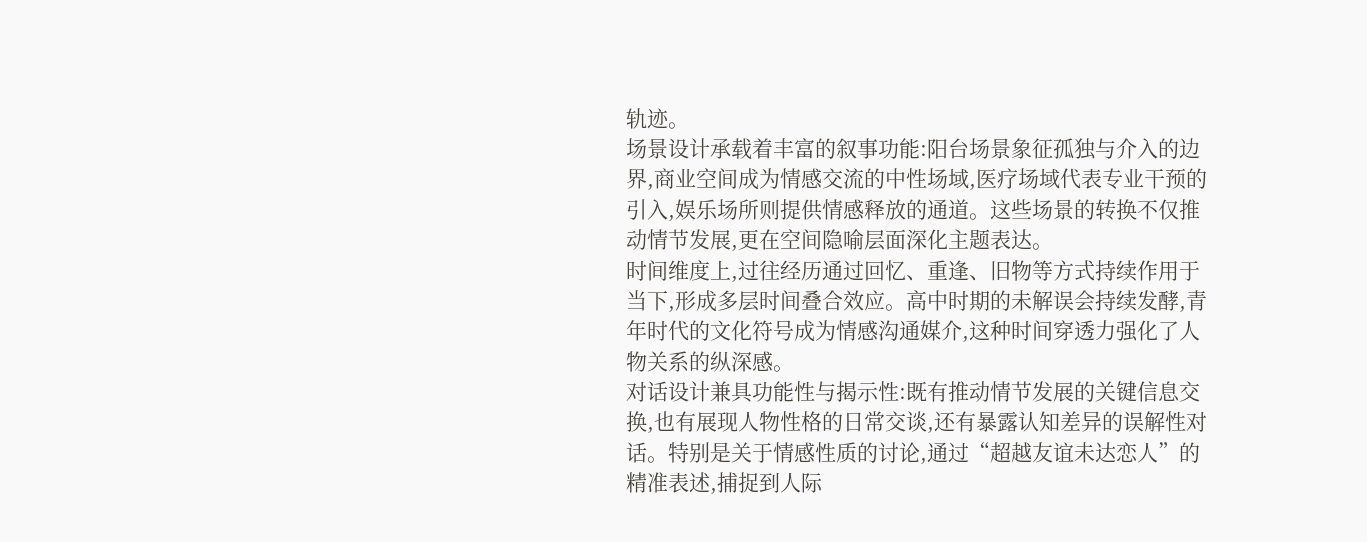轨迹。
场景设计承载着丰富的叙事功能:阳台场景象征孤独与介入的边界,商业空间成为情感交流的中性场域,医疗场域代表专业干预的引入,娱乐场所则提供情感释放的通道。这些场景的转换不仅推动情节发展,更在空间隐喻层面深化主题表达。
时间维度上,过往经历通过回忆、重逢、旧物等方式持续作用于当下,形成多层时间叠合效应。高中时期的未解误会持续发酵,青年时代的文化符号成为情感沟通媒介,这种时间穿透力强化了人物关系的纵深感。
对话设计兼具功能性与揭示性:既有推动情节发展的关键信息交换,也有展现人物性格的日常交谈,还有暴露认知差异的误解性对话。特别是关于情感性质的讨论,通过“超越友谊未达恋人”的精准表述,捕捉到人际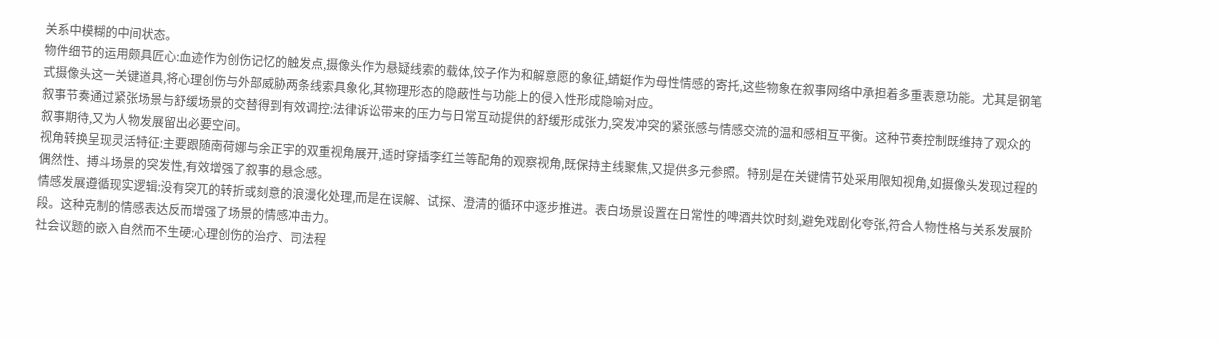关系中模糊的中间状态。
物件细节的运用颇具匠心:血迹作为创伤记忆的触发点,摄像头作为悬疑线索的载体,饺子作为和解意愿的象征,蜻蜓作为母性情感的寄托,这些物象在叙事网络中承担着多重表意功能。尤其是钢笔式摄像头这一关键道具,将心理创伤与外部威胁两条线索具象化,其物理形态的隐蔽性与功能上的侵入性形成隐喻对应。
叙事节奏通过紧张场景与舒缓场景的交替得到有效调控:法律诉讼带来的压力与日常互动提供的舒缓形成张力,突发冲突的紧张感与情感交流的温和感相互平衡。这种节奏控制既维持了观众的叙事期待,又为人物发展留出必要空间。
视角转换呈现灵活特征:主要跟随南荷娜与余正宇的双重视角展开,适时穿插李红兰等配角的观察视角,既保持主线聚焦,又提供多元参照。特别是在关键情节处采用限知视角,如摄像头发现过程的偶然性、搏斗场景的突发性,有效增强了叙事的悬念感。
情感发展遵循现实逻辑:没有突兀的转折或刻意的浪漫化处理,而是在误解、试探、澄清的循环中逐步推进。表白场景设置在日常性的啤酒共饮时刻,避免戏剧化夸张,符合人物性格与关系发展阶段。这种克制的情感表达反而增强了场景的情感冲击力。
社会议题的嵌入自然而不生硬:心理创伤的治疗、司法程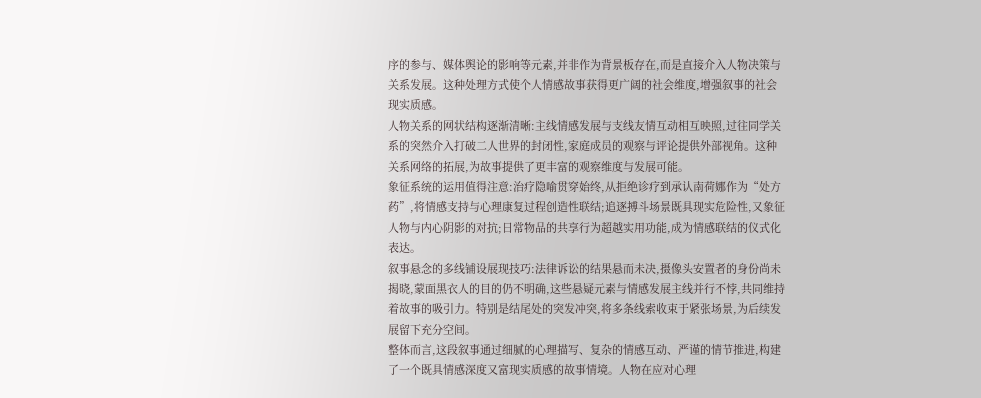序的参与、媒体舆论的影响等元素,并非作为背景板存在,而是直接介入人物决策与关系发展。这种处理方式使个人情感故事获得更广阔的社会维度,增强叙事的社会现实质感。
人物关系的网状结构逐渐清晰:主线情感发展与支线友情互动相互映照,过往同学关系的突然介入打破二人世界的封闭性,家庭成员的观察与评论提供外部视角。这种关系网络的拓展,为故事提供了更丰富的观察维度与发展可能。
象征系统的运用值得注意:治疗隐喻贯穿始终,从拒绝诊疗到承认南荷娜作为“处方药”,将情感支持与心理康复过程创造性联结;追逐搏斗场景既具现实危险性,又象征人物与内心阴影的对抗;日常物品的共享行为超越实用功能,成为情感联结的仪式化表达。
叙事悬念的多线铺设展现技巧:法律诉讼的结果悬而未决,摄像头安置者的身份尚未揭晓,蒙面黑衣人的目的仍不明确,这些悬疑元素与情感发展主线并行不悖,共同维持着故事的吸引力。特别是结尾处的突发冲突,将多条线索收束于紧张场景,为后续发展留下充分空间。
整体而言,这段叙事通过细腻的心理描写、复杂的情感互动、严谨的情节推进,构建了一个既具情感深度又富现实质感的故事情境。人物在应对心理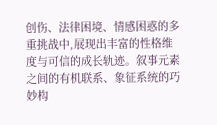创伤、法律困境、情感困惑的多重挑战中,展现出丰富的性格维度与可信的成长轨迹。叙事元素之间的有机联系、象征系统的巧妙构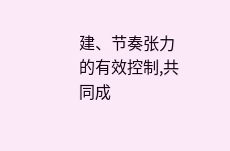建、节奏张力的有效控制,共同成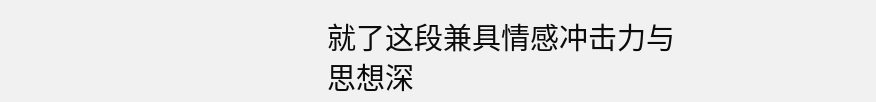就了这段兼具情感冲击力与思想深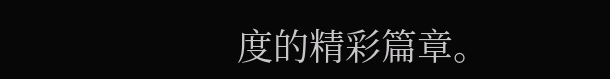度的精彩篇章。